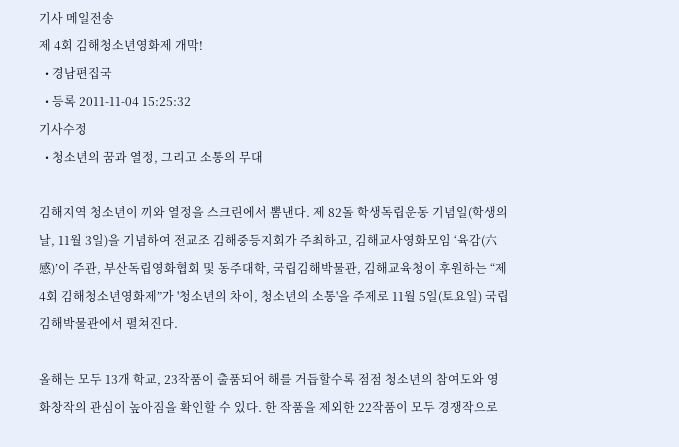기사 메일전송
제 4회 김해청소년영화제 개막!
  • 경남편집국
  • 등록 2011-11-04 15:25:32
기사수정
  • 청소년의 꿈과 열정, 그리고 소통의 무대

김해지역 청소년이 끼와 열정을 스크린에서 뽐낸다. 제 82돌 학생독립운동 기념일(학생의 날, 11월 3일)을 기념하여 전교조 김해중등지회가 주최하고, 김해교사영화모임 ‘육감(六感)’이 주관, 부산독립영화협회 및 동주대학, 국립김해박물관, 김해교육청이 후원하는 “제 4회 김해청소년영화제”가 '청소년의 차이, 청소년의 소통'을 주제로 11월 5일(토요일) 국립김해박물관에서 펼쳐진다.

올해는 모두 13개 학교, 23작품이 출품되어 해를 거듭할수록 점점 청소년의 참여도와 영화창작의 관심이 높아짐을 확인할 수 있다. 한 작품을 제외한 22작품이 모두 경쟁작으로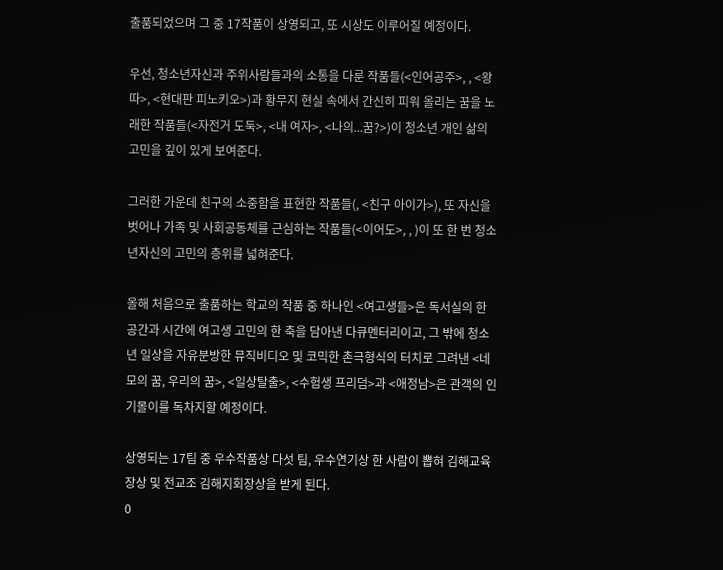출품되었으며 그 중 17작품이 상영되고, 또 시상도 이루어질 예정이다.

우선, 청소년자신과 주위사람들과의 소통을 다룬 작품들(<인어공주>, , <왕따>, <현대판 피노키오>)과 황무지 현실 속에서 간신히 피워 올리는 꿈을 노래한 작품들(<자전거 도둑>, <내 여자>, <나의...꿈?>)이 청소년 개인 삶의 고민을 깊이 있게 보여준다.

그러한 가운데 친구의 소중함을 표현한 작품들(, <친구 아이가>), 또 자신을 벗어나 가족 및 사회공동체를 근심하는 작품들(<이어도>, , )이 또 한 번 청소년자신의 고민의 층위를 넓혀준다.

올해 처음으로 출품하는 학교의 작품 중 하나인 <여고생들>은 독서실의 한 공간과 시간에 여고생 고민의 한 축을 담아낸 다큐멘터리이고, 그 밖에 청소년 일상을 자유분방한 뮤직비디오 및 코믹한 촌극형식의 터치로 그려낸 <네모의 꿈, 우리의 꿈>, <일상탈출>, <수험생 프리덤>과 <애정남>은 관객의 인기몰이를 독차지할 예정이다.

상영되는 17팀 중 우수작품상 다섯 팀, 우수연기상 한 사람이 뽑혀 김해교육장상 및 전교조 김해지회장상을 받게 된다.
0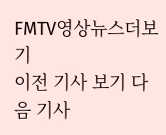FMTV영상뉴스더보기
이전 기사 보기 다음 기사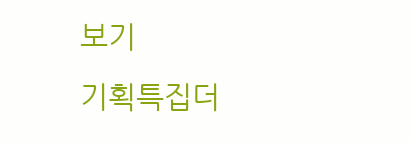보기
기획특집더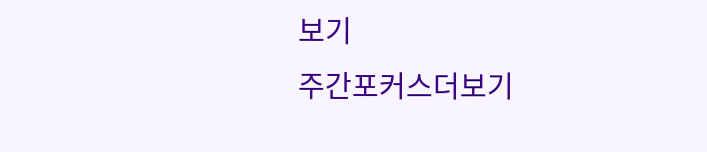보기
주간포커스더보기